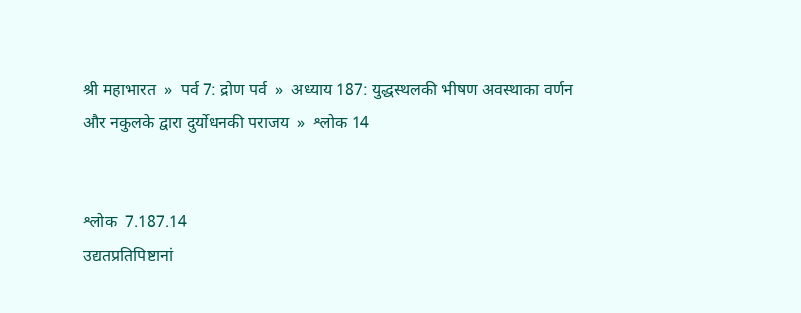श्री महाभारत  »  पर्व 7: द्रोण पर्व  »  अध्याय 187: युद्धस्थलकी भीषण अवस्थाका वर्णन और नकुलके द्वारा दुर्योधनकी पराजय  »  श्लोक 14


श्लोक  7.187.14
उद्यतप्रतिपिष्टानां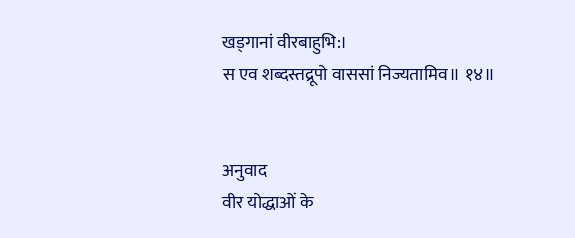खड्गानां वीरबाहुभि:।
स एव शब्दस्तद्रूपो वाससां निज्यतामिव॥ १४॥


अनुवाद
वीर योद्धाओं के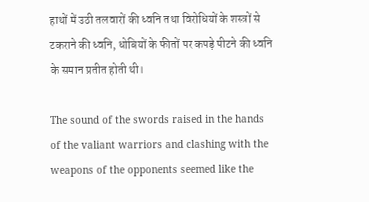हाथों में उठी तलवारों की ध्वनि तथा विरोधियों के शस्त्रों से टकराने की ध्वनि, धोबियों के फीतों पर कपड़े पीटने की ध्वनि के समान प्रतीत होती थी।

The sound of the swords raised in the hands of the valiant warriors and clashing with the weapons of the opponents seemed like the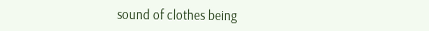sound of clothes being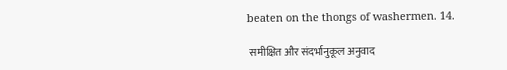beaten on the thongs of washermen. 14.

 समीक्षित और संदर्भानुकूल अनुवाद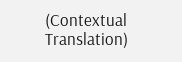(Contextual Translation)